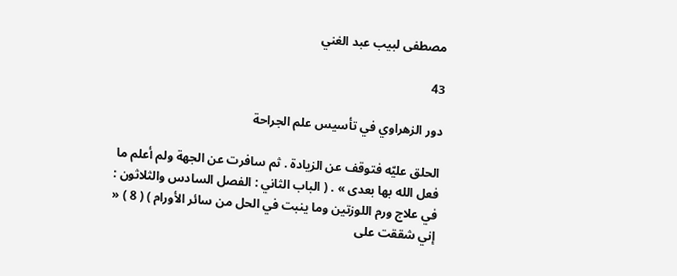مصطفى لبيب عبد الغني

43

دور الزهراوي في تأسيس علم الجراحة

الحلق عليّه فتوقف عن الزيادة . ثم سافرت عن الجهة ولم أعلم ما فعل الله بها بعدى » . ( الباب الثاني : الفصل السادس والثلاثون : في علاج ورم اللوزتين وما ينبت في الحل من سائر الأورام ) ( 8 ) « إني شققت على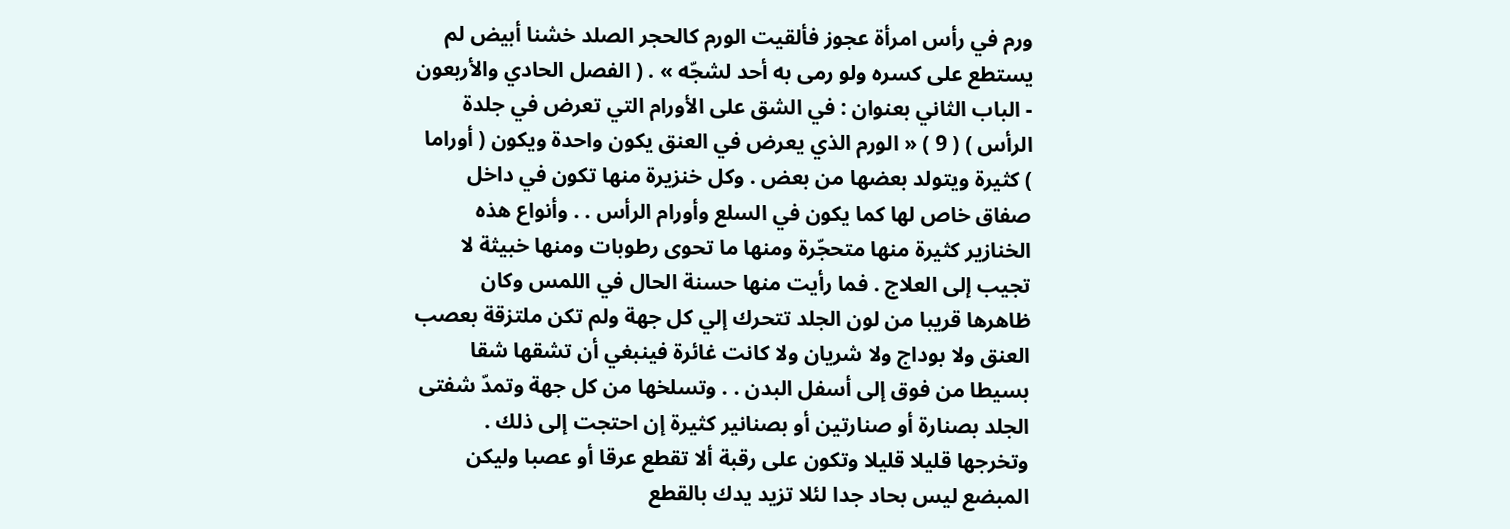ورم في رأس امرأة عجوز فألقيت الورم كالحجر الصلد خشنا أبيض لم يستطع على كسره ولو رمى به أحد لشجّه » . ( الفصل الحادي والأربعون - الباب الثاني بعنوان : في الشق على الأورام التي تعرض في جلدة الرأس ) ( 9 ) « الورم الذي يعرض في العنق يكون واحدة ويكون ( أوراما ) كثيرة ويتولد بعضها من بعض . وكل خنزيرة منها تكون في داخل صفاق خاص لها كما يكون في السلع وأورام الرأس . . وأنواع هذه الخنازير كثيرة منها متحجّرة ومنها ما تحوى رطوبات ومنها خبيثة لا تجيب إلى العلاج . فما رأيت منها حسنة الحال في اللمس وكان ظاهرها قريبا من لون الجلد تتحرك إلي كل جهة ولم تكن ملتزقة بعصب العنق ولا بوداج ولا شريان ولا كانت غائرة فينبغي أن تشقها شقا بسيطا من فوق إلى أسفل البدن . . وتسلخها من كل جهة وتمدّ شفتى الجلد بصنارة أو صنارتين أو بصنانير كثيرة إن احتجت إلى ذلك . وتخرجها قليلا قليلا وتكون على رقبة ألا تقطع عرقا أو عصبا وليكن المبضع ليس بحاد جدا لئلا تزيد يدك بالقطع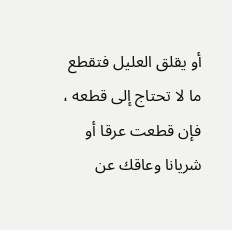أو يقلق العليل فتقطع ما لا تحتاج إلى قطعه ، فإن قطعت عرقا أو شريانا وعاقك عن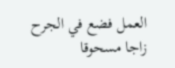العمل فضع في الجرح زاجا مسحوقا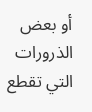أو بعض الذرورات التي تقطع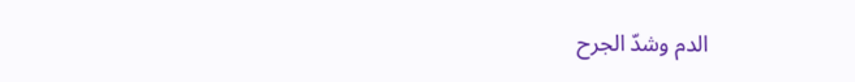الدم وشدّ الجرح